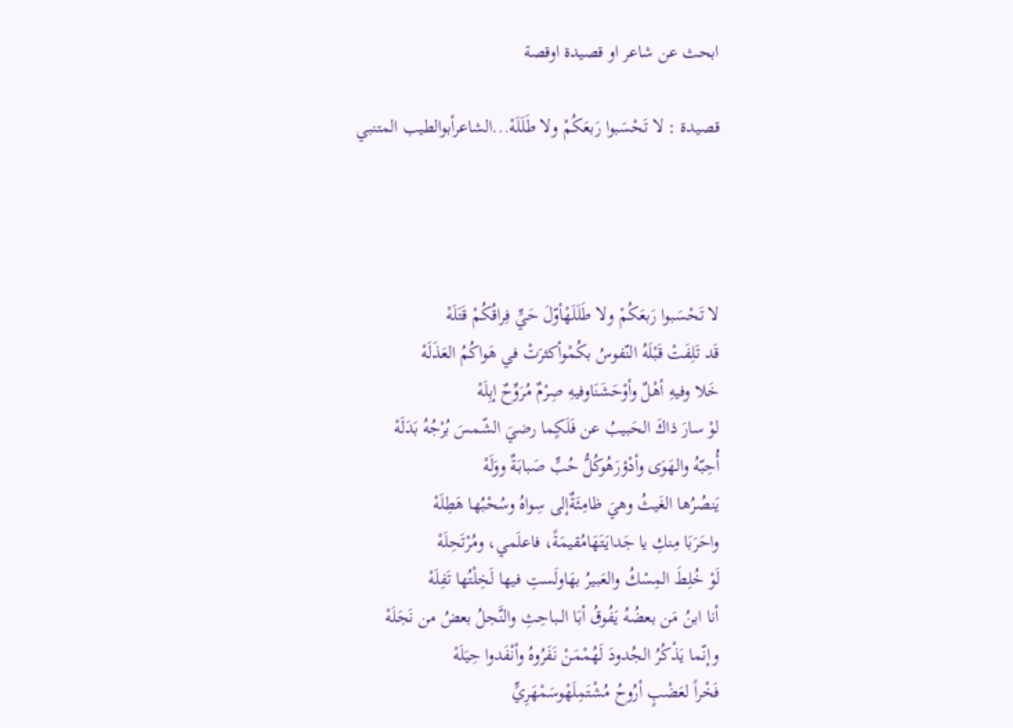ابحث عن شاعر او قصيدة اوقصة

قصيدة : لا تَحْسَبوا رَبعَكُمْ ولا طَلَلَهْ...الشاعرأبوالطيب المتنبي




لا تَحْسَبوا رَبعَكُمْ ولا طَلَلَهْأوّلَ حَيٍّ فِراقُكُمْ قَتَلَهْ
قَد تَلِفَتْ قَبْلَهُ النّفوسُ بكُمْوأكثرَتْ في هَواكُمُ العَذَلَهْ
خَلا وفيهِ أهْلٌ وأوْحَشَنَاوفيهِ صِرْمٌ مُرَوِّحٌ إبِلَهْ
لوْ سارَ ذاكَ الحَبيبُ عن فَلَكٍما رضيَ الشّمسَ بُرْجُهُ بَدَلَهْ
أُحِبّهُ والهَوَى وأدْؤرَهُوكُلُّ حُبٍّ صَبابَةٌ ووَلَهْ
يَنصُرُها الغَيثُ وهيَ ظامِئَةٌإلى سِواهُ وسُحْبُها هَطِلَهْ
واحَرَبَا مِنكِ يا جَدايَتَهَامُقيمَةً، فاعلَمي، ومُرْتَحِلَهْ
لَوْ خُلِطَ المِسْكُ والعَبيرُ بهَاولَستِ فيها لَخِلْتُها تَفِلَهْ
أنا ابنُ مَن بعضُهُ يَفُوقُ أبَا الــباحِثِ والنَّجلُ بعضُ من نَجَلَهْ
وإنّما يَذْكُرُ الجُدودَ لَهُمْمَنْ نَفَرُوهُ وأنْفَدوا حِيَلَهْ
فَخْراً لعَضْبٍ أرُوحُ مُشْتَمِلَهْوسَمْهَرِيٍّ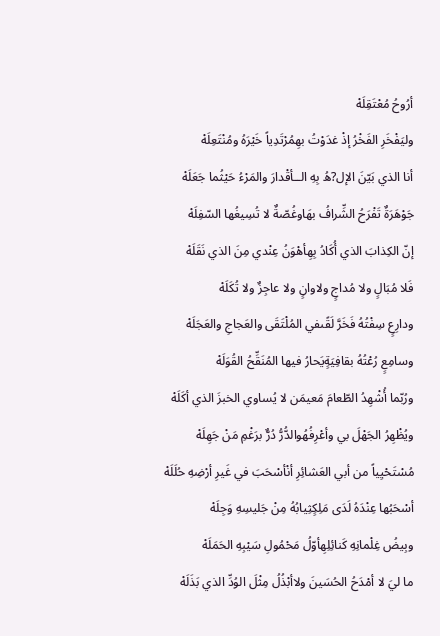أرُوحُ مُعْتَقِلَهْ
وليَفْخَرِ الفَخْرُ إذْ غدَوْتُ بهِمُرْتَدِياً خَيْرَهُ ومُنْتَعِلَهْ
أنا الذي بَيّنَ الإل?هُ بِهِ الــأقْدارَ والمَرْءُ حَيْثُما جَعَلَهْ
جَوْهَرَةٌ تَفْرَحُ الشِّرافُ بهَاوغُصّةٌ لا تُسِيغُها السّفِلَهْ
إنّ الكِذابَ الذي أُكَادُ بِهِأهْوَنُ عِنْدي مِنَ الذي نَقَلَهْ
فَلا مُبَالٍ ولا مُداجٍ ولاوانٍ ولا عاجِزٌ ولا تُكَلَهْ
ودارِعٍ سِفْتُهُ فَخَرَّ لَقًىفي المُلْتَقَى والعَجاجِ والعَجَلَهْ
وسامِعٍ رُعْتُهُ بقافِيَةٍيَحارُ فيها المُنَقِّحُ القُوَلَهْ
ورُبّما أُشْهِدُ الطّعامَ مَعيمَن لا يُساوي الخبزَ الذي أكَلَهْ
ويُظْهِرُ الجَهْلَ بي وأعْرِفُهُوالدُّرُّ دُرٌّ برَغْمِ مَنْ جَهِلَهْ
مُسْتَحْيِياً من أبي العَشائِرِ أنْأسْحَبَ في غَيرِ أرْضِهِ حُلَلَهْ
أسْحَبُها عِنْدَهُ لَدَى مَلِكٍثِيابُهُ مِنْ جَليسِهِ وَجِلَهْ
وبِيضُ غِلْمانِهِ كَنائِلِهِأوّلُ مَحْمُولِ سَيْبِهِ الحَمَلَهْ
ما ليَ لا أمْدَحُ الحُسَينَ ولاأبْذُلُ مِثْلَ الوُدِّ الذي بَذَلَهْ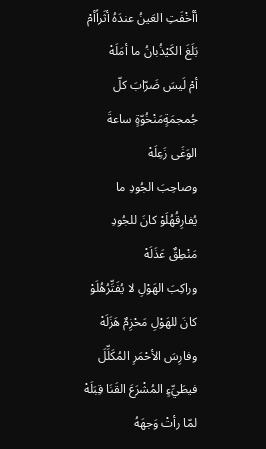أأخْفَتِ العَينُ عندَهُ أثَراًأمْ بَلَغَ الكَيْذُبانُ ما أمَلَهْ
أمْ لَيسَ ضَرّابَ كلّ جُمجمَةٍمَنْخُوّةٍ ساعةَ الوَغَى زَعِلَهْ
وصاحِبَ الجُودِ ما يُفارِقُهُلَوْ كانَ للجُودِ مَنْطِقٌ عَذَلَهْ
وراكِبَ الهَوْلِ لا يُفَتِّرُهُلَوْ كانَ للهَوْلِ مَحْزِمٌ هَزَلَهْ
وفارِسَ الأحْمَرِ المُكَلِّلَ فيطَيِّءٍ المُشْرَعَ القَنَا قِبَلَهْ
لمّا رأتْ وَجهَهُ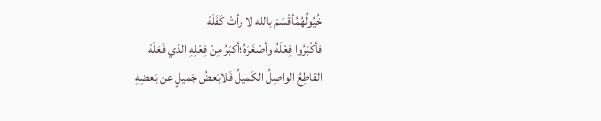خُيُولُهُمُأقْسَمَ بالله لا رأتْ كَفَلَهْ
فأكْبَرُوا فِعْلَهُ وأصْغَرَهُ؛أكبَرُ مِنْ فِعْلِهِ الذي فَعَلَهْ
القاطِعُ الواصِلُ الكَميلُ فَلابَعضُ جَميلٍ عن بَعضِهِ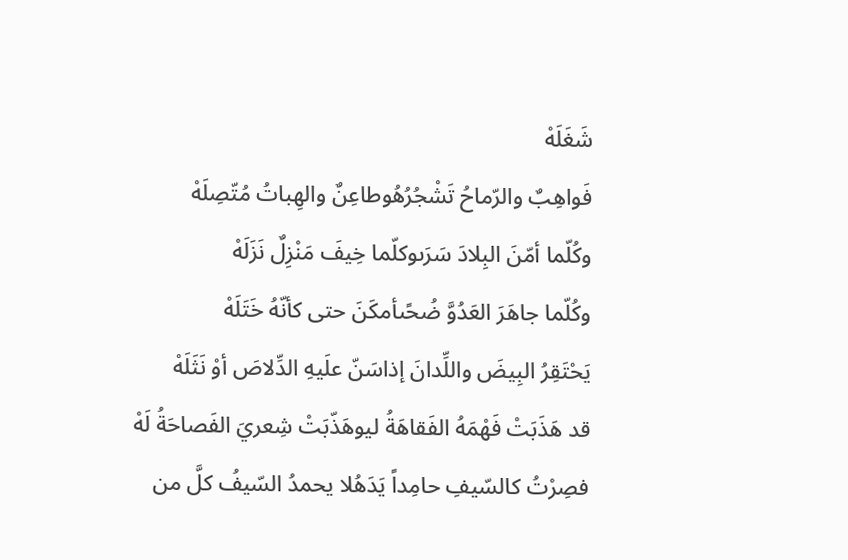شَغَلَهْ
فَواهِبٌ والرّماحُ تَشْجُرُهُوطاعِنٌ والهِباتُ مُتّصِلَهْ
وكُلّما أمّنَ البِلادَ سَرَىوكلّما خِيفَ مَنْزِلٌ نَزَلَهْ
وكُلّما جاهَرَ العَدُوَّ ضُحًىأمكَنَ حتى كأنّهُ خَتَلَهْ
يَحْتَقِرُ البِيضَ واللِّدانَ إذاسَنّ علَيهِ الدِّلاصَ أوْ نَثَلَهْ
قد هَذَبَتْ فَهْمَهُ الفَقاهَةُ ليوهَذّبَتْ شِعريَ الفَصاحَةُ لَهْ
فصِرْتُ كالسّيفِ حامِداً يَدَهُلا يحمدُ السّيفُ كلَّ من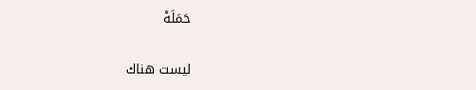حَمَلَهْ

ليست هناك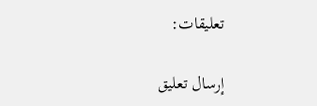تعليقات:

إرسال تعليق